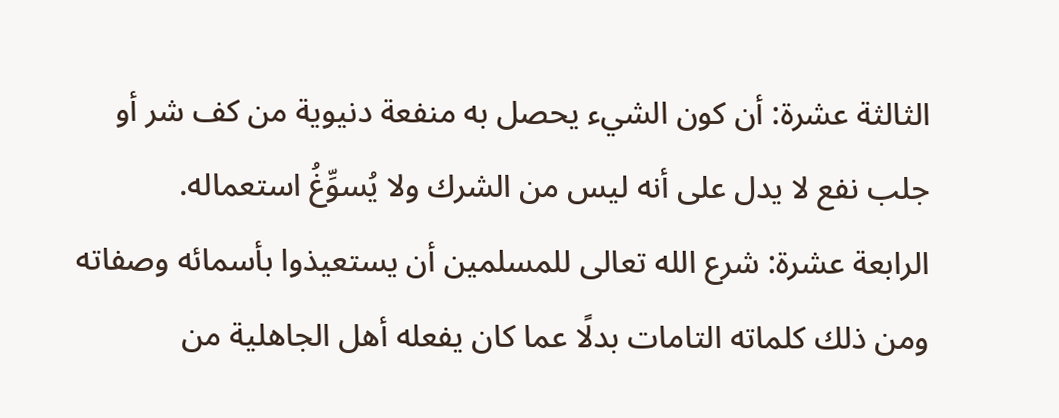الثالثة عشرة: أن كون الشيء يحصل به منفعة دنيوية من كف شر أو جلب نفع لا يدل على أنه ليس من الشرك ولا يُسوِّغُ استعماله.
الرابعة عشرة: شرع الله تعالى للمسلمين أن يستعيذوا بأسمائه وصفاته ومن ذلك كلماته التامات بدلًا عما كان يفعله أهل الجاهلية من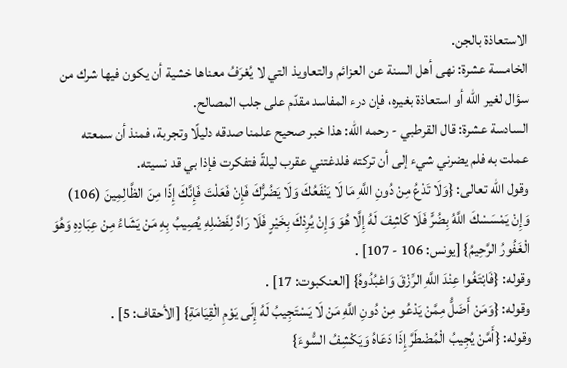الاستعاذة بالجن.
الخامسة عشرة: نهى أهل السنة عن العزائم والتعاويذ التي لا يُعْرَفُ معناها خشية أن يكون فيها شرك من سؤال لغير الله أو استعاذة بغيره، فإن درء المفاسد مقدّم على جلب المصالح.
السادسة عشرة: قال القرطبي - رحمه الله: هذا خبر صحيح علمنا صدقه دليلًا وتجربة، فمنذ أن سمعته عملت به فلم يضرني شيء إلى أن تركته فلدغتني عقرب ليلةً فتفكرت فإذا بي قد نسيته.
وقول الله تعالى: {وَلَا تَدْعُ مِنْ دُونِ اللَّهِ مَا لَا يَنْفَعُكَ وَلَا يَضُرُّكَ فَإِنْ فَعَلْتَ فَإِنَّكَ إِذًا مِنَ الظَّالِمِينَ (106) وَإِنْ يَمْسَسْكَ اللَّهُ بِضُرٍّ فَلَا كَاشِفَ لَهُ إِلَّا هُوَ وَإِنْ يُرِدْكَ بِخَيْرٍ فَلَا رَادَّ لِفَضْلِهِ يُصِيبُ بِهِ مَنْ يَشَاءُ مِنْ عِبَادِهِ وَهُوَ الْغَفُورُ الرَّحِيمُ} [يونس: 106 - 107] .
وقوله: {فَابْتَغُوا عِنْدَ اللَّهِ الرِّزْقَ وَاعْبُدُوهُ} [العنكبوت: 17] .
وقوله: {وَمَنْ أَضَلُّ مِمَّنْ يَدْعُو مِنْ دُونِ اللَّهِ مَنْ لَا يَسْتَجِيبُ لَهُ إِلَى يَوْمِ الْقِيَامَةِ} [الأحقاف: 5] .
وقوله: {أَمَّنْ يُجِيبُ الْمُضْطَرَّ إِذَا دَعَاهُ وَيَكْشِفُ السُّوءَ}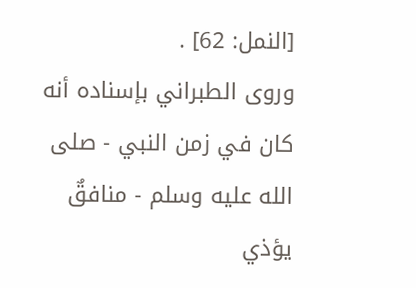[النمل: 62] .
وروى الطبراني بإسناده أنه كان في زمن النبي - صلى الله عليه وسلم - منافقٌ يؤذي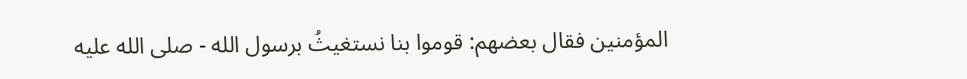المؤمنين فقال بعضهم: قوموا بنا نستغيثُ برسول الله - صلى الله عليه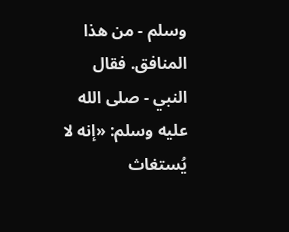وسلم - من هذا المنافق. فقال النبي - صلى الله عليه وسلم: «إنه لا يُستغاث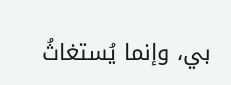بي، وإنما يُستغاثُ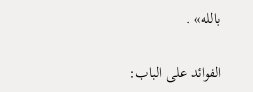بالله» .

الفوائد على الباب: